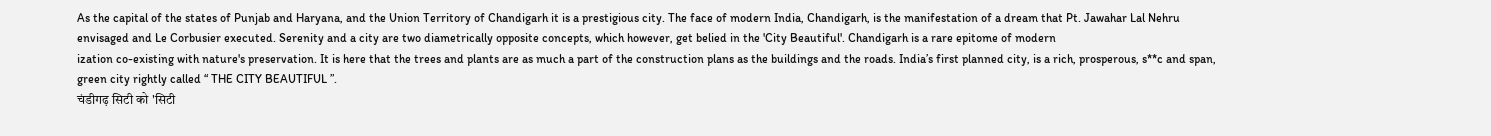As the capital of the states of Punjab and Haryana, and the Union Territory of Chandigarh it is a prestigious city. The face of modern India, Chandigarh, is the manifestation of a dream that Pt. Jawahar Lal Nehru envisaged and Le Corbusier executed. Serenity and a city are two diametrically opposite concepts, which however, get belied in the 'City Beautiful'. Chandigarh is a rare epitome of modern
ization co-existing with nature's preservation. It is here that the trees and plants are as much a part of the construction plans as the buildings and the roads. India’s first planned city, is a rich, prosperous, s**c and span, green city rightly called “ THE CITY BEAUTIFUL ”.
चंडीगढ़ सिटी को 'सिटी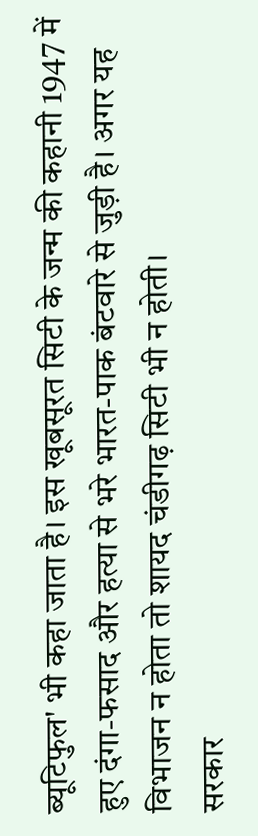ब्यूटिफुल' भी कहा जाता है। इस खूबसूरत सिटी के जन्म की कहानी 1947 में हुए दंगा-फसाद और हत्या से भरे भारत-पाक बंटवारे से जुड़ी है। अगर यह विभाजन न होता तो शायद चंडीगढ़ सिटी भी न होती।
सरकार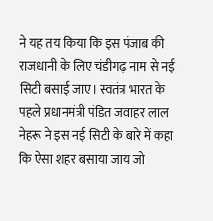ने यह तय किया कि इस पंजाब की राजधानी के लिए चंडीगढ़ नाम से नई सिटी बसाई जाए। स्वतंत्र भारत के पहले प्रधानमंत्री पंडित जवाहर लाल नेहरू ने इस नई सिटी के बारे में कहा कि ऐसा शहर बसाया जाय जो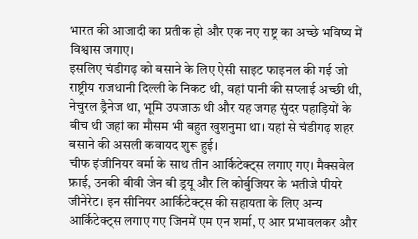भारत की आजादी का प्रतीक हो और एक नए राष्ट्र का अच्छे भविष्य में विश्वास जगाए।
इसलिए चंडीगढ़ को बसाने के लिए ऐसी साइट फाइनल की गई जो राष्ट्रीय राजधानी दिल्ली के निकट थी, वहां पानी की सप्लाई अच्छी थी, नेचुरल ड्रैनेज था, भूमि उपजाऊ थी और यह जगह सुंदर पहाड़ियों के बीच थी जहां का मौसम भी बहुत खुशनुमा था। यहां से चंडीगढ़ शहर बसाने की असली कवायद शुरू हुई।
चीफ इंजीनियर वर्मा के साथ तीन आर्किटेक्ट्स लगाए गए। मैक्सवेल फ्राई, उनकी बीवी जेन बी ड्रयू और लि कोर्बुजियर के भतीजे पीयरे जीनेरेट। इन सीनियर आर्किटेक्ट्स की सहायता के लिए अन्य आर्किटेक्ट्स लगाए गए जिनमें एम एन शर्मा, ए आर प्रभावलकर और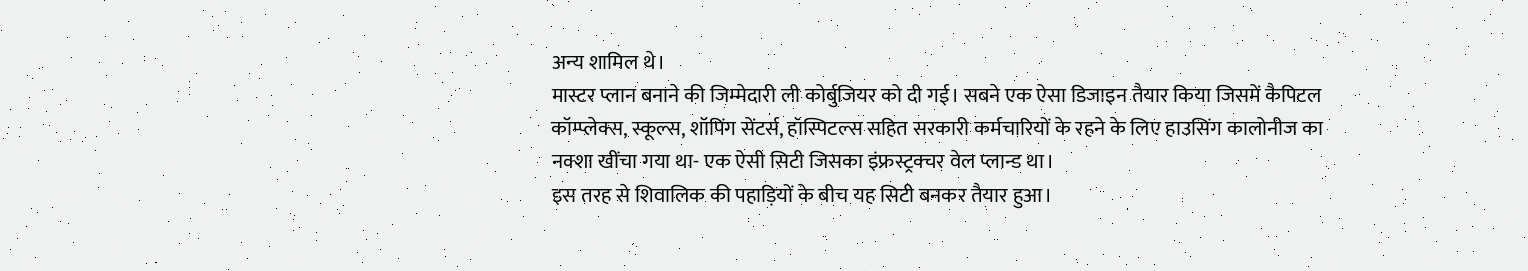अन्य शामिल थे।
मास्टर प्लान बनाने की जिम्मेदारी ली कोर्बुजियर को दी गई। सबने एक ऐसा डिजाइन तैयार किया जिसमें कैपिटल कॉम्प्लेक्स, स्कूल्स, शॉपिंग सेंटर्स, हॉस्पिटल्स सहित सरकारी कर्मचारियों के रहने के लिए हाउसिंग कालोनीज का नक्शा खींचा गया था- एक ऐसी सिटी जिसका इंफ्रस्ट्रक्चर वेल प्लान्ड था।
इस तरह से शिवालिक की पहाड़ियों के बीच यह सिटी बनकर तैयार हुआ।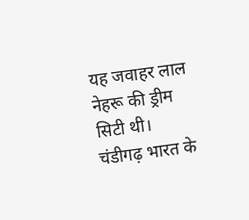यह जवाहर लाल नेहरू की ड्रीम सिटी थी। चंडीगढ़ भारत के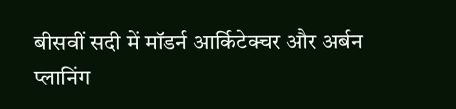बीसवीं सदी में मॉडर्न आर्किटेक्चर और अर्बन प्लानिंग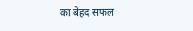का बेहद सफल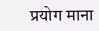प्रयोग माना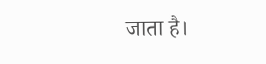जाता है।